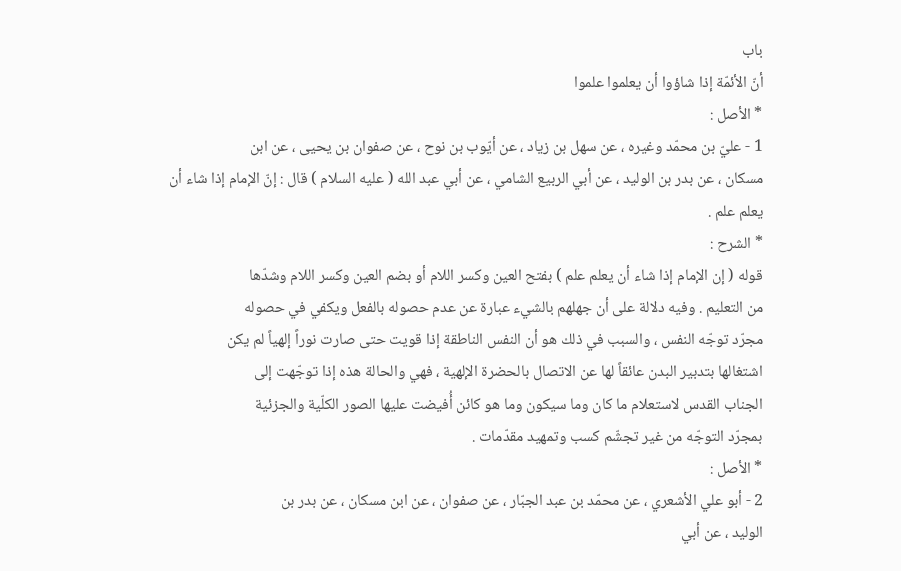باب
أنّ الأئمّة إذا شاؤوا أن يعلموا علموا
* الأصل :
1 - عليّ بن محمّد وغيره ، عن سهل بن زياد ، عن أيّوب بن نوح ، عن صفوان بن يحيى ، عن ابن
مسكان ، عن بدر بن الوليد ، عن أبي الربيع الشامي ، عن أبي عبد الله ( عليه السلام ) قال : إنّ الإمام إذا شاء أن
يعلم علم .
* الشرح :
قوله ( إن الإمام إذا شاء أن يعلم علم ) بفتح العين وكسر اللام أو بضم العين وكسر اللام وشدّها
من التعليم . وفيه دلالة على أن جهلهم بالشيء عبارة عن عدم حصوله بالفعل ويكفي في حصوله
مجرّد توجّه النفس ، والسبب في ذلك هو أن النفس الناطقة إذا قويت حتى صارت نوراً إلهياً لم يكن
اشتغالها بتدبير البدن عائقاً لها عن الاتصال بالحضرة الإلهية ، فهي والحالة هذه إذا توجّهت إلى
الجناب القدس لاستعلام ما كان وما سيكون وما هو كائن أُفيضت عليها الصور الكلّية والجزئية
بمجرّد التوجّه من غير تجشّم كسب وتمهيد مقدّمات .
* الأصل :
2 - أبو علي الأشعري ، عن محمّد بن عبد الجبّار ، عن صفوان ، عن ابن مسكان ، عن بدر بن
الوليد ، عن أبي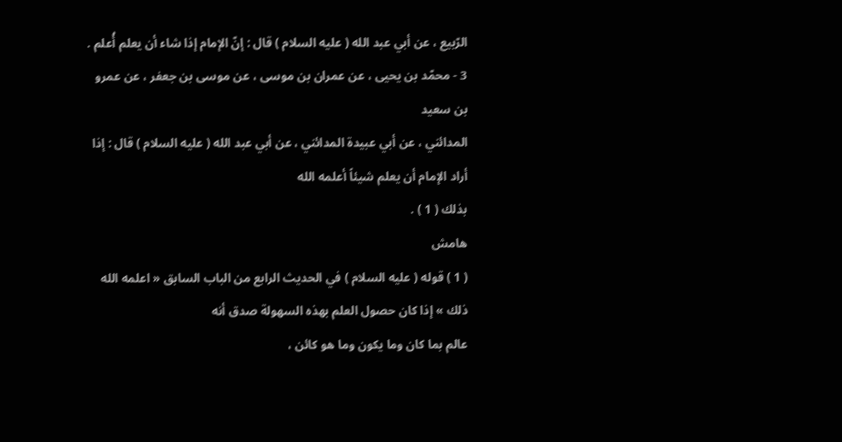الرّبيع ، عن أبي عبد الله ( عليه السلام ) قال : إنّ الإمام إذا شاء أن يعلم أُعلم .
3 - محمّد بن يحيى ، عن عمران بن موسى ، عن موسى بن جعفر ، عن عمرو بن سعيد
المدائني ، عن أبي عبيدة المدائني ، عن أبي عبد الله ( عليه السلام ) قال : إذا أراد الإمام أن يعلم شيئاً أعلمه الله
بذلك ( 1 ) .
هامش
( 1 ) قوله ( عليه السلام ) في الحديث الرابع من الباب السابق « اعلمه الله ذلك » إذا كان حصول العلم بهذه السهولة صدق أنه
عالم بما كان وما يكون وما هو كائن ،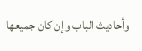وأحاديث الباب وإن كان جميعها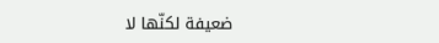ضعيفة لكنّها لا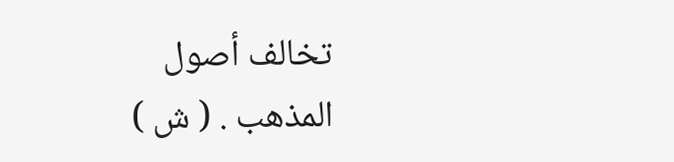تخالف أصول
المذهب . ( ش )